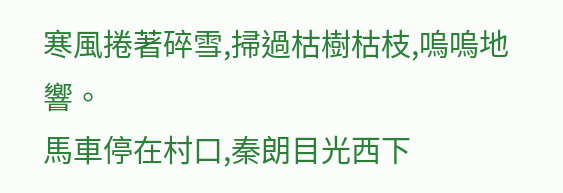寒風捲著碎雪,掃過枯樹枯枝,嗚嗚地響。
馬車停在村口,秦朗目光西下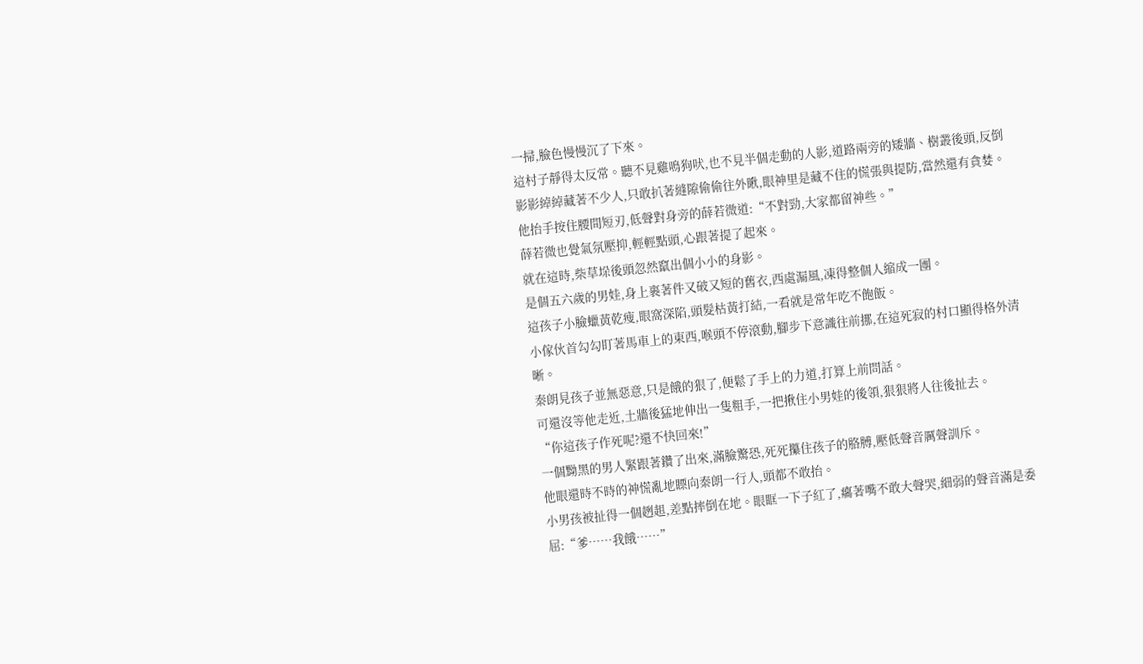一掃,臉色慢慢沉了下來。
這村子靜得太反常。聽不見雞鳴狗吠,也不見半個走動的人影,道路兩旁的矮牆、樹叢後頭,反倒影影綽綽藏著不少人,只敢扒著縫隙偷偷往外瞅,眼神里是藏不住的慌張與提防,當然還有貪婪。
他抬手按住腰間短刃,低聲對身旁的薛若微道:“不對勁,大家都留神些。”
薛若微也覺氣氛壓抑,輕輕點頭,心跟著提了起來。
就在這時,柴草垛後頭忽然竄出個小小的身影。
是個五六歲的男娃,身上裹著件又破又短的舊衣,西處漏風,凍得整個人縮成一團。
這孩子小臉蠟黃乾瘦,眼窩深陷,頭髮枯黃打結,一看就是常年吃不飽飯。
小傢伙首勾勾盯著馬車上的東西,喉頭不停滾動,腳步下意識往前挪,在這死寂的村口顯得格外清晰。
秦朗見孩子並無惡意,只是餓的狠了,便鬆了手上的力道,打算上前問話。
可還沒等他走近,土牆後猛地伸出一隻粗手,一把揪住小男娃的後領,狠狠將人往後扯去。
“你這孩子作死呢?還不快回來!”
一個黝黑的男人緊跟著鑽了出來,滿臉驚恐,死死攥住孩子的胳膊,壓低聲音厲聲訓斥。
他眼還時不時的神慌亂地瞟向秦朗一行人,頭都不敢抬。
小男孩被扯得一個趔趄,差點摔倒在地。眼眶一下子紅了,癟著嘴不敢大聲哭,細弱的聲音滿是委屈:“爹……我餓……”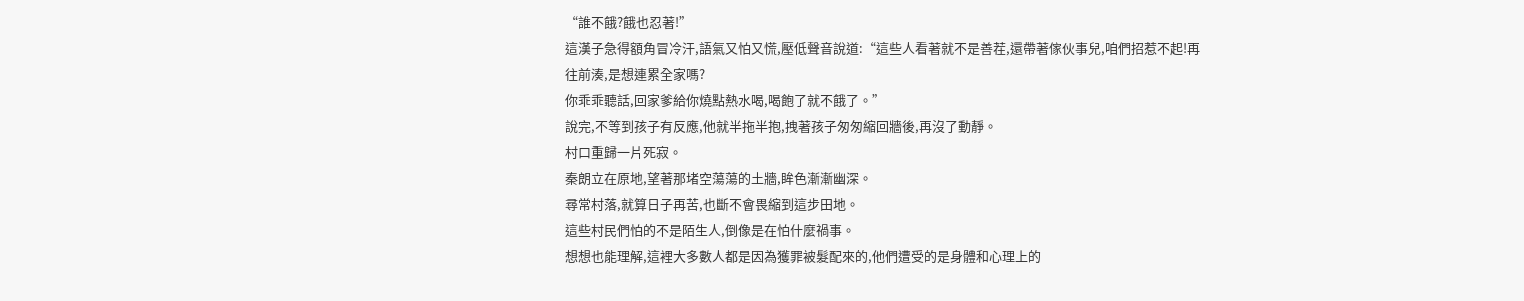“誰不餓?餓也忍著!”
這漢子急得額角冒冷汗,語氣又怕又慌,壓低聲音說道:“這些人看著就不是善茬,還帶著傢伙事兒,咱們招惹不起!再往前湊,是想連累全家嗎?
你乖乖聽話,回家爹給你燒點熱水喝,喝飽了就不餓了。”
說完,不等到孩子有反應,他就半拖半抱,拽著孩子匆匆縮回牆後,再沒了動靜。
村口重歸一片死寂。
秦朗立在原地,望著那堵空蕩蕩的土牆,眸色漸漸幽深。
尋常村落,就算日子再苦,也斷不會畏縮到這步田地。
這些村民們怕的不是陌生人,倒像是在怕什麼禍事。
想想也能理解,這裡大多數人都是因為獲罪被髮配來的,他們遭受的是身體和心理上的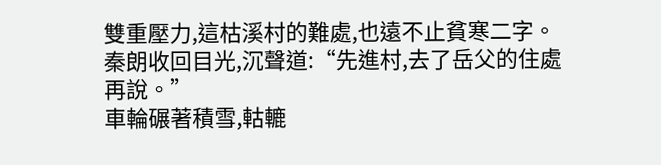雙重壓力,這枯溪村的難處,也遠不止貧寒二字。
秦朗收回目光,沉聲道:“先進村,去了岳父的住處再說。”
車輪碾著積雪,軲轆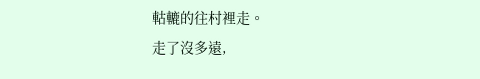軲轆的往村裡走。
走了沒多遠,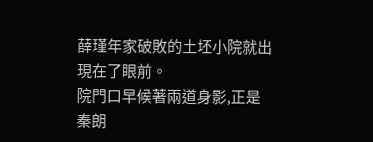薛瑾年家破敗的土坯小院就出現在了眼前。
院門口早候著兩道身影,正是秦朗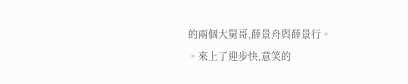的兩個大舅哥,薛景舟與薛景行。
。來上了迎步快,意笑的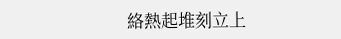絡熱起堆刻立上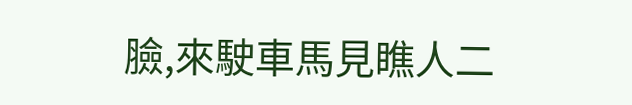臉,來駛車馬見瞧人二